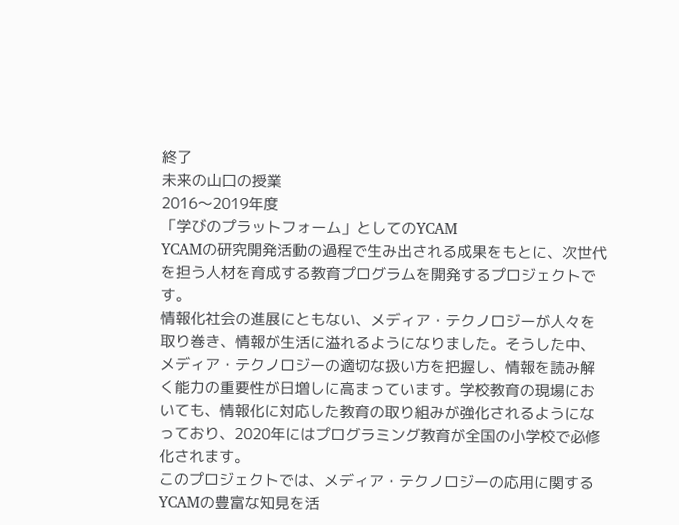終了
未来の山口の授業
2016〜2019年度
「学びのプラットフォーム」としてのYCAM
YCAMの研究開発活動の過程で生み出される成果をもとに、次世代を担う人材を育成する教育プログラムを開発するプロジェクトです。
情報化社会の進展にともない、メディア・テクノロジーが人々を取り巻き、情報が生活に溢れるようになりました。そうした中、メディア・テクノロジーの適切な扱い方を把握し、情報を読み解く能力の重要性が日増しに高まっています。学校教育の現場においても、情報化に対応した教育の取り組みが強化されるようになっており、2020年にはプログラミング教育が全国の小学校で必修化されます。
このプロジェクトでは、メディア・テクノロジーの応用に関するYCAMの豊富な知見を活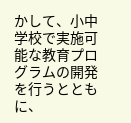かして、小中学校で実施可能な教育プログラムの開発を行うとともに、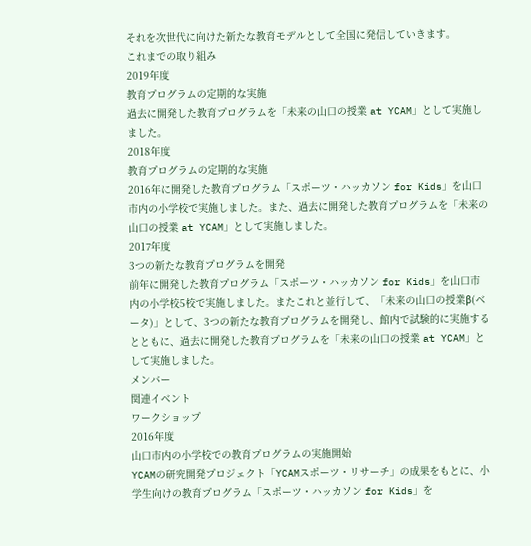それを次世代に向けた新たな教育モデルとして全国に発信していきます。
これまでの取り組み
2019年度
教育プログラムの定期的な実施
過去に開発した教育プログラムを「未来の山口の授業 at YCAM」として実施しました。
2018年度
教育プログラムの定期的な実施
2016年に開発した教育プログラム「スポーツ・ハッカソン for Kids」を山口市内の小学校で実施しました。また、過去に開発した教育プログラムを「未来の山口の授業 at YCAM」として実施しました。
2017年度
3つの新たな教育プログラムを開発
前年に開発した教育プログラム「スポーツ・ハッカソン for Kids」を山口市内の小学校5校で実施しました。またこれと並行して、「未来の山口の授業β(ベータ)」として、3つの新たな教育プログラムを開発し、館内で試験的に実施するとともに、過去に開発した教育プログラムを「未来の山口の授業 at YCAM」として実施しました。
メンバー
関連イベント
ワークショップ
2016年度
山口市内の小学校での教育プログラムの実施開始
YCAMの研究開発プロジェクト「YCAMスポーツ・リサーチ」の成果をもとに、小学生向けの教育プログラム「スポーツ・ハッカソン for Kids」を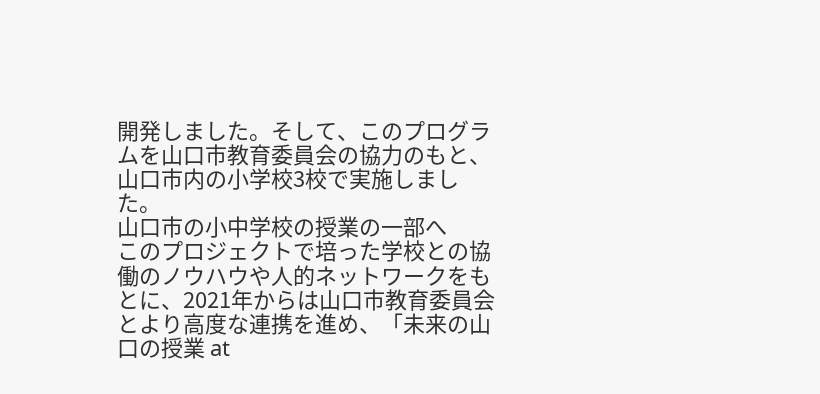開発しました。そして、このプログラムを山口市教育委員会の協力のもと、山口市内の小学校3校で実施しました。
山口市の小中学校の授業の一部へ
このプロジェクトで培った学校との協働のノウハウや人的ネットワークをもとに、2021年からは山口市教育委員会とより高度な連携を進め、「未来の山口の授業 at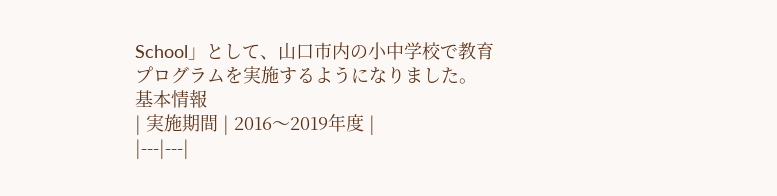School」として、山口市内の小中学校で教育プログラムを実施するようになりました。
基本情報
| 実施期間 | 2016〜2019年度 |
|---|---|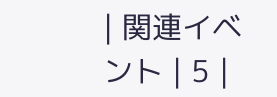| 関連イベント | 5 |